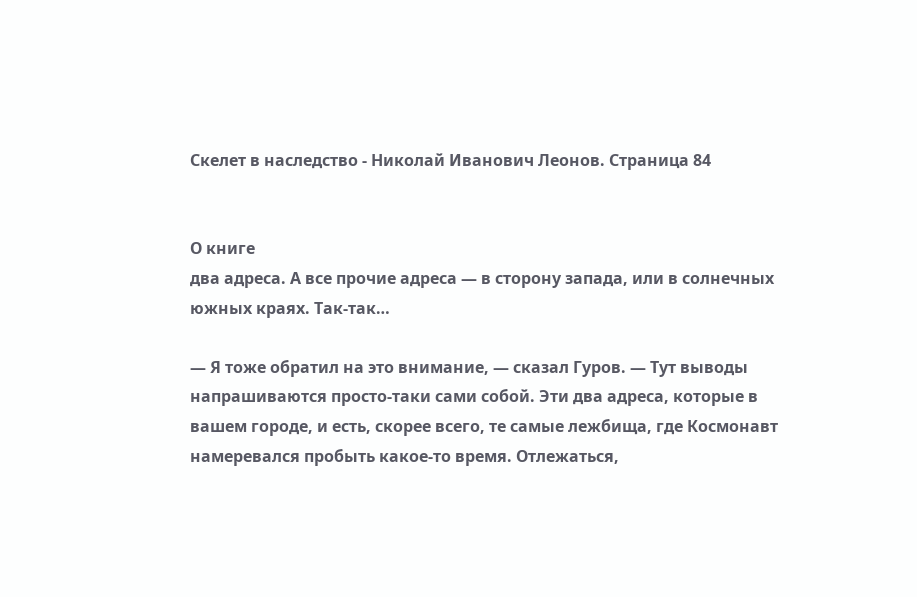Скелет в наследство - Николай Иванович Леонов. Страница 84


О книге
два адреса. А все прочие адреса — в сторону запада, или в солнечных южных краях. Так-так…

— Я тоже обратил на это внимание, — сказал Гуров. — Тут выводы напрашиваются просто-таки сами собой. Эти два адреса, которые в вашем городе, и есть, скорее всего, те самые лежбища, где Космонавт намеревался пробыть какое-то время. Отлежаться,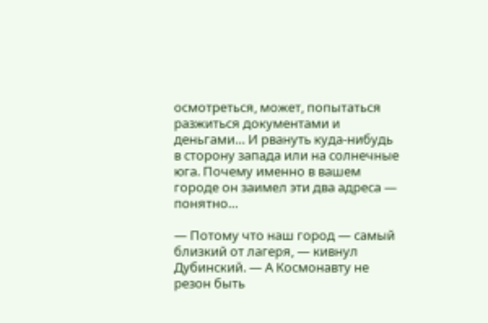осмотреться, может, попытаться разжиться документами и деньгами… И рвануть куда-нибудь в сторону запада или на солнечные юга. Почему именно в вашем городе он заимел эти два адреса — понятно…

— Потому что наш город — самый близкий от лагеря, — кивнул Дубинский. — А Космонавту не резон быть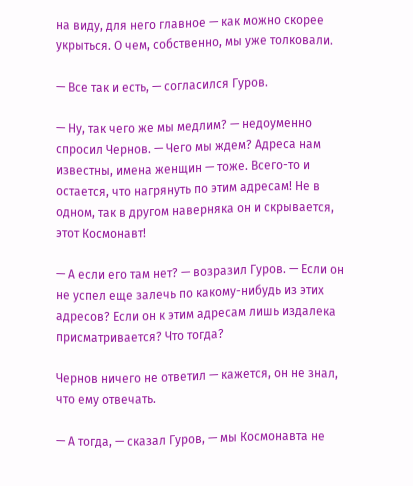на виду, для него главное — как можно скорее укрыться. О чем, собственно, мы уже толковали.

— Все так и есть, — согласился Гуров.

— Ну, так чего же мы медлим? — недоуменно спросил Чернов. — Чего мы ждем? Адреса нам известны, имена женщин — тоже. Всего-то и остается, что нагрянуть по этим адресам! Не в одном, так в другом наверняка он и скрывается, этот Космонавт!

— А если его там нет? — возразил Гуров. — Если он не успел еще залечь по какому-нибудь из этих адресов? Если он к этим адресам лишь издалека присматривается? Что тогда?

Чернов ничего не ответил — кажется, он не знал, что ему отвечать.

— А тогда, — сказал Гуров, — мы Космонавта не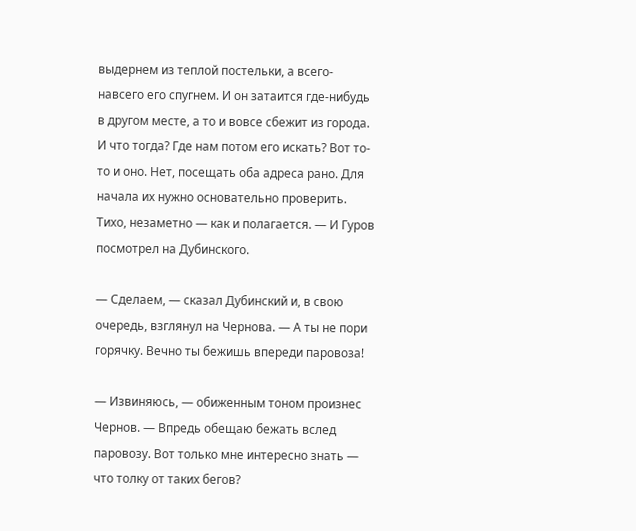выдернем из теплой постельки, а всего-навсего его спугнем. И он затаится где-нибудь в другом месте, а то и вовсе сбежит из города. И что тогда? Где нам потом его искать? Вот то-то и оно. Нет, посещать оба адреса рано. Для начала их нужно основательно проверить. Тихо, незаметно — как и полагается. — И Гуров посмотрел на Дубинского.

— Сделаем, — сказал Дубинский и, в свою очередь, взглянул на Чернова. — А ты не пори горячку. Вечно ты бежишь впереди паровоза!

— Извиняюсь, — обиженным тоном произнес Чернов. — Впредь обещаю бежать вслед паровозу. Вот только мне интересно знать — что толку от таких бегов?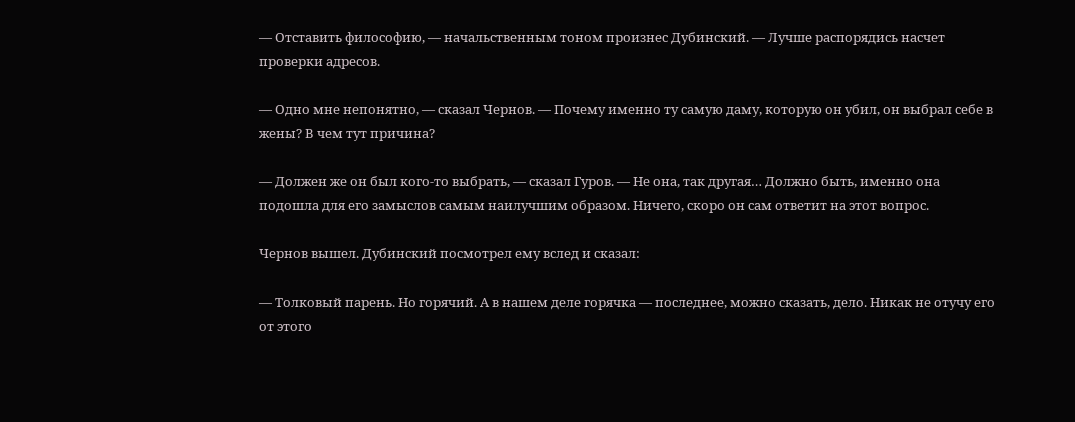— Отставить философию, — начальственным тоном произнес Дубинский. — Лучше распорядись насчет проверки адресов.

— Одно мне непонятно, — сказал Чернов. — Почему именно ту самую даму, которую он убил, он выбрал себе в жены? В чем тут причина?

— Должен же он был кого-то выбрать, — сказал Гуров. — Не она, так другая… Должно быть, именно она подошла для его замыслов самым наилучшим образом. Ничего, скоро он сам ответит на этот вопрос.

Чернов вышел. Дубинский посмотрел ему вслед и сказал:

— Толковый парень. Но горячий. А в нашем деле горячка — последнее, можно сказать, дело. Никак не отучу его от этого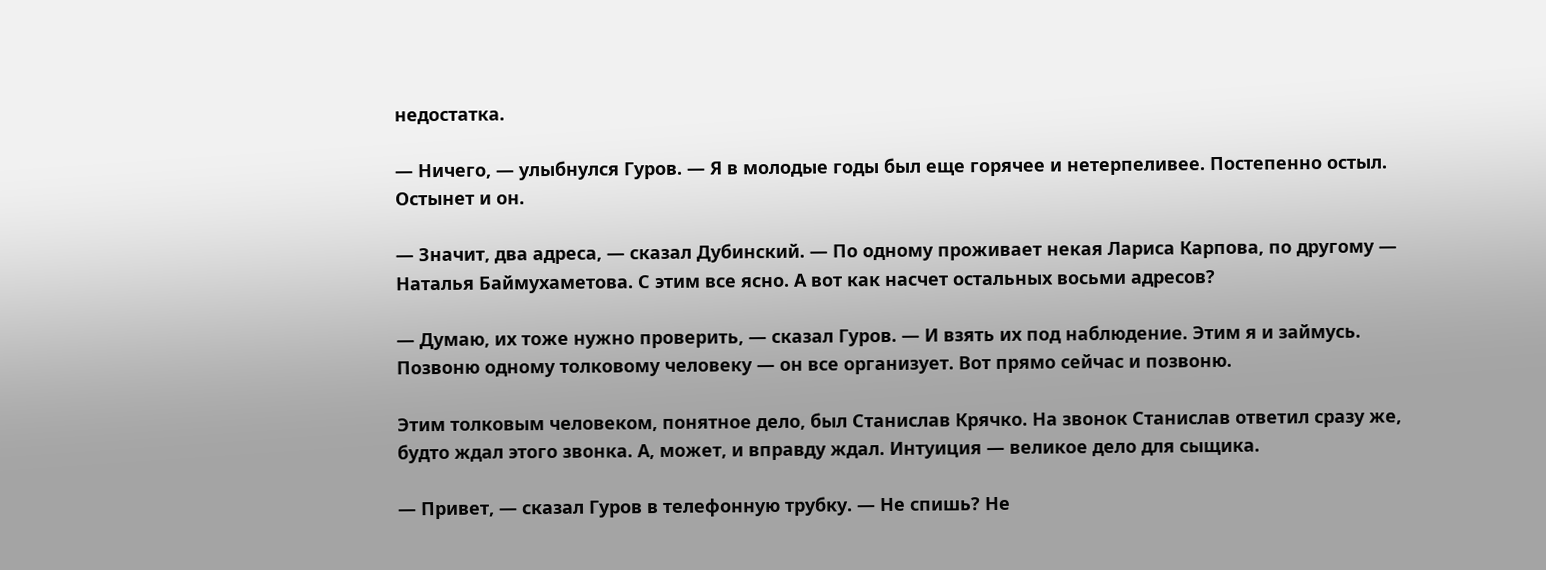недостатка.

— Ничего, — улыбнулся Гуров. — Я в молодые годы был еще горячее и нетерпеливее. Постепенно остыл. Остынет и он.

— Значит, два адреса, — сказал Дубинский. — По одному проживает некая Лариса Карпова, по другому — Наталья Баймухаметова. С этим все ясно. А вот как насчет остальных восьми адресов?

— Думаю, их тоже нужно проверить, — сказал Гуров. — И взять их под наблюдение. Этим я и займусь. Позвоню одному толковому человеку — он все организует. Вот прямо сейчас и позвоню.

Этим толковым человеком, понятное дело, был Станислав Крячко. На звонок Станислав ответил сразу же, будто ждал этого звонка. А, может, и вправду ждал. Интуиция — великое дело для сыщика.

— Привет, — сказал Гуров в телефонную трубку. — Не спишь? Не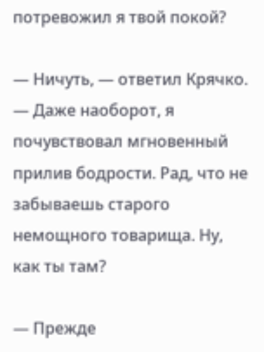потревожил я твой покой?

— Ничуть, — ответил Крячко. — Даже наоборот, я почувствовал мгновенный прилив бодрости. Рад, что не забываешь старого немощного товарища. Ну, как ты там?

— Прежде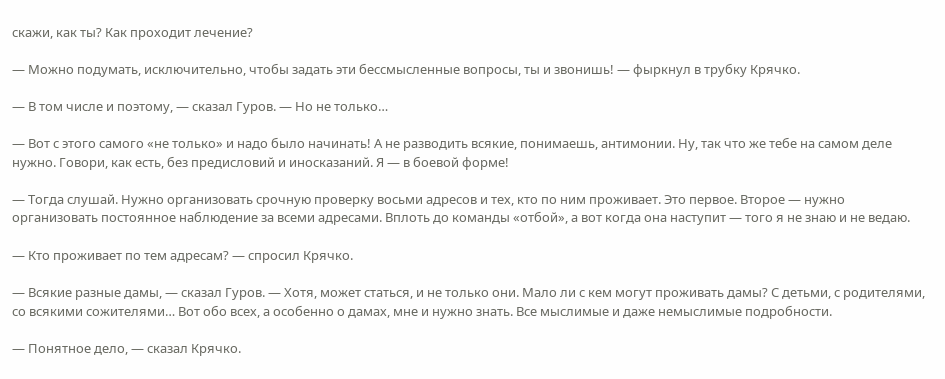скажи, как ты? Как проходит лечение?

— Можно подумать, исключительно, чтобы задать эти бессмысленные вопросы, ты и звонишь! — фыркнул в трубку Крячко.

— В том числе и поэтому, — сказал Гуров. — Но не только…

— Вот с этого самого «не только» и надо было начинать! А не разводить всякие, понимаешь, антимонии. Ну, так что же тебе на самом деле нужно. Говори, как есть, без предисловий и иносказаний. Я — в боевой форме!

— Тогда слушай. Нужно организовать срочную проверку восьми адресов и тех, кто по ним проживает. Это первое. Второе — нужно организовать постоянное наблюдение за всеми адресами. Вплоть до команды «отбой», а вот когда она наступит — того я не знаю и не ведаю.

— Кто проживает по тем адресам? — спросил Крячко.

— Всякие разные дамы, — сказал Гуров. — Хотя, может статься, и не только они. Мало ли с кем могут проживать дамы? С детьми, с родителями, со всякими сожителями… Вот обо всех, а особенно о дамах, мне и нужно знать. Все мыслимые и даже немыслимые подробности.

— Понятное дело, — сказал Крячко.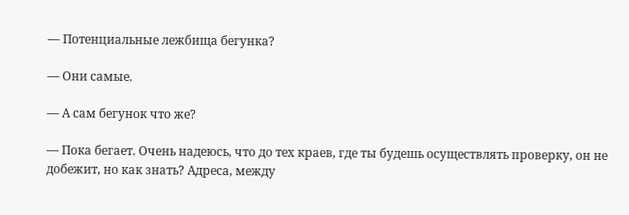— Потенциальные лежбища бегунка?

— Они самые.

— А сам бегунок что же?

— Пока бегает. Очень надеюсь, что до тех краев, где ты будешь осуществлять проверку, он не добежит, но как знать? Адреса, между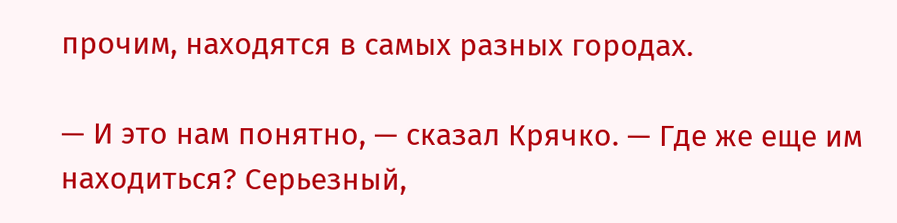прочим, находятся в самых разных городах.

— И это нам понятно, — сказал Крячко. — Где же еще им находиться? Серьезный,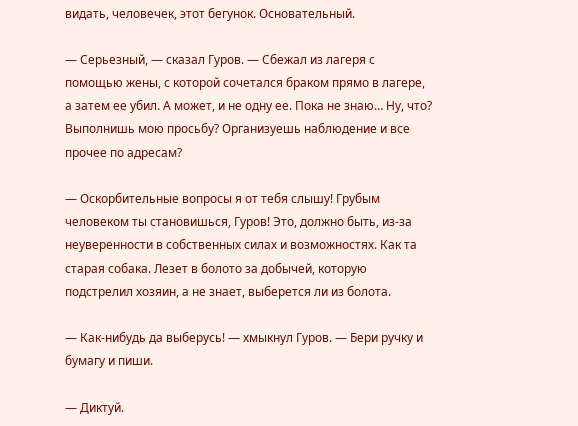видать, человечек, этот бегунок. Основательный.

— Серьезный, — сказал Гуров. — Сбежал из лагеря с помощью жены, с которой сочетался браком прямо в лагере, а затем ее убил. А может, и не одну ее. Пока не знаю… Ну, что? Выполнишь мою просьбу? Организуешь наблюдение и все прочее по адресам?

— Оскорбительные вопросы я от тебя слышу! Грубым человеком ты становишься, Гуров! Это, должно быть, из-за неуверенности в собственных силах и возможностях. Как та старая собака. Лезет в болото за добычей, которую подстрелил хозяин, а не знает, выберется ли из болота.

— Как-нибудь да выберусь! — хмыкнул Гуров. — Бери ручку и бумагу и пиши.

— Диктуй.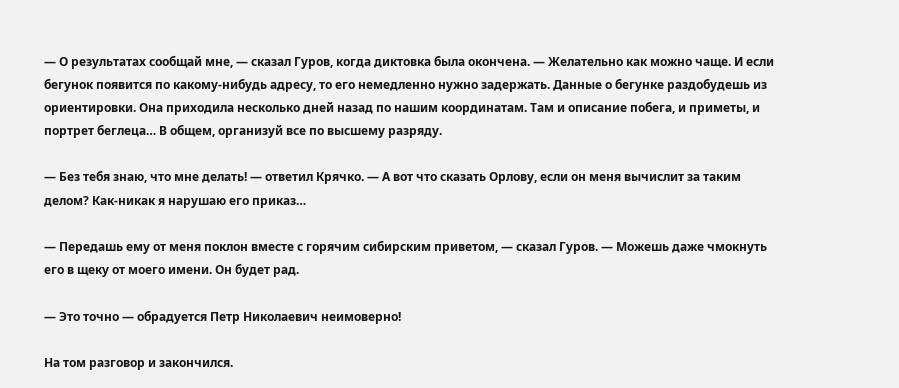— О результатах сообщай мне, — сказал Гуров, когда диктовка была окончена. — Желательно как можно чаще. И если бегунок появится по какому-нибудь адресу, то его немедленно нужно задержать. Данные о бегунке раздобудешь из ориентировки. Она приходила несколько дней назад по нашим координатам. Там и описание побега, и приметы, и портрет беглеца… В общем, организуй все по высшему разряду.

— Без тебя знаю, что мне делать! — ответил Крячко. — А вот что сказать Орлову, если он меня вычислит за таким делом? Как-никак я нарушаю его приказ…

— Передашь ему от меня поклон вместе с горячим сибирским приветом, — сказал Гуров. — Можешь даже чмокнуть его в щеку от моего имени. Он будет рад.

— Это точно — обрадуется Петр Николаевич неимоверно!

На том разговор и закончился.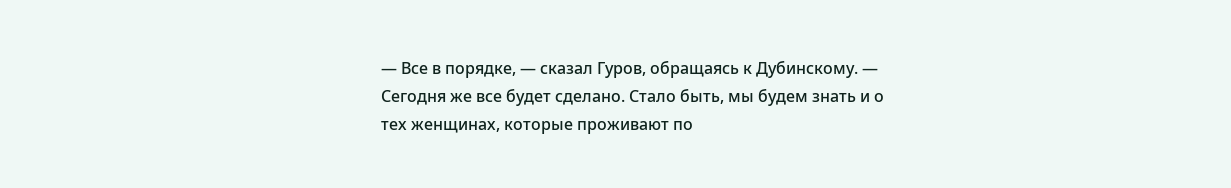— Все в порядке, — сказал Гуров, обращаясь к Дубинскому. — Сегодня же все будет сделано. Стало быть, мы будем знать и о тех женщинах, которые проживают по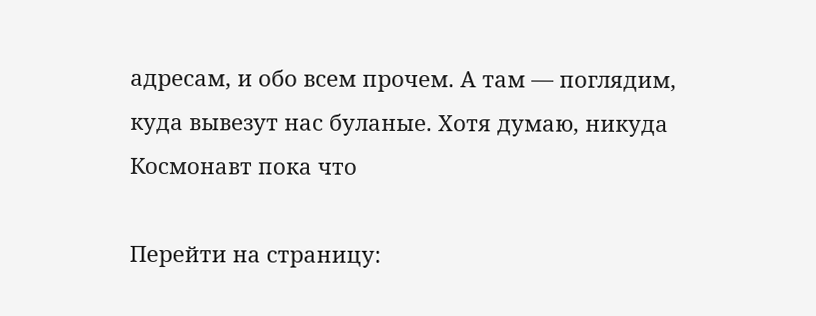адресам, и обо всем прочем. А там — поглядим, куда вывезут нас буланые. Хотя думаю, никуда Космонавт пока что

Перейти на страницу: